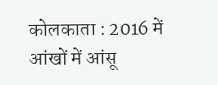कोलकाता : 2016 में आंखों में आंसू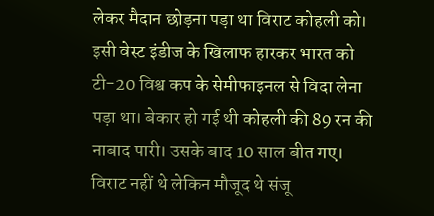लेकर मैदान छोड़ना पड़ा था विराट कोहली को। इसी वेस्ट इंडीज के खिलाफ हारकर भारत को टी-20 विश्व कप के सेमीफाइनल से विदा लेना पड़ा था। बेकार हो गई थी कोहली की 89 रन की नाबाद पारी। उसके बाद 10 साल बीत गए। विराट नहीं थे लेकिन मौजूद थे संजू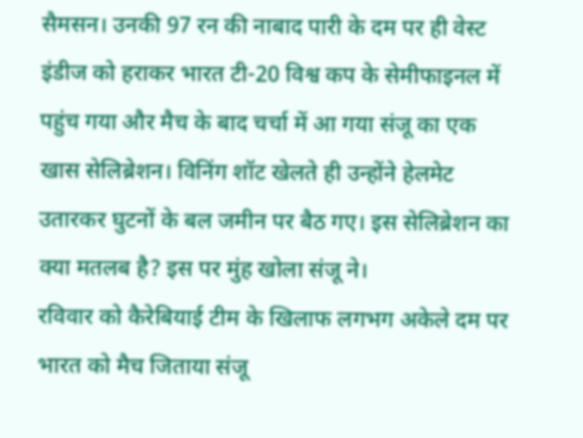सैमसन। उनकी 97 रन की नाबाद पारी के दम पर ही वेस्ट इंडीज को हराकर भारत टी-20 विश्व कप के सेमीफाइनल में पहुंच गया और मैच के बाद चर्चा में आ गया संजू का एक खास सेलिब्रेशन। विनिंग शॉट खेलते ही उन्होंने हेलमेट उतारकर घुटनों के बल जमीन पर बैठ गए। इस सेलिब्रेशन का क्या मतलब है? इस पर मुंह खोला संजू ने।
रविवार को कैरेबियाई टीम के खिलाफ लगभग अकेले दम पर भारत को मैच जिताया संजू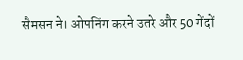सैमसन ने। ओपनिंग करने उतरे और 50 गेंदों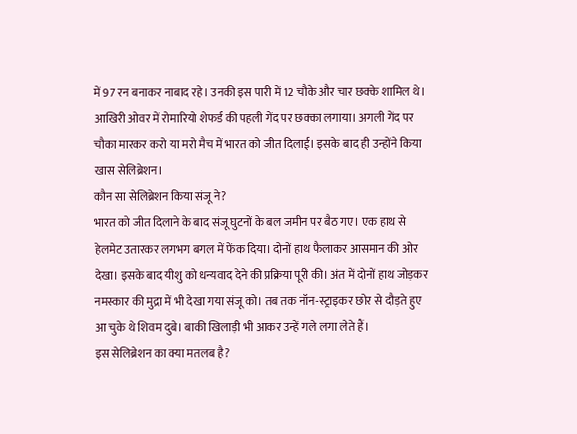में 97 रन बनाकर नाबाद रहे। उनकी इस पारी में 12 चौके और चार छक्के शामिल थे। आखिरी ओवर में रोमारियो शेफर्ड की पहली गेंद पर छक्का लगाया। अगली गेंद पर चौका मारकर करो या मरो मैच में भारत को जीत दिलाई। इसके बाद ही उन्होंने किया खास सेलिब्रेशन।
कौन सा सेलिब्रेशन किया संजू ने?
भारत को जीत दिलाने के बाद संजू घुटनों के बल जमीन पर बैठ गए। एक हाथ से हेलमेट उतारकर लगभग बगल में फेंक दिया। दोनों हाथ फैलाकर आसमान की ओर देखा। इसके बाद यीशु को धन्यवाद देने की प्रक्रिया पूरी की। अंत में दोनों हाथ जोड़कर नमस्कार की मुद्रा में भी देखा गया संजू को। तब तक नॉन-स्ट्राइकर छोर से दौड़ते हुए आ चुके थे शिवम दुबे। बाकी खिलाड़ी भी आकर उन्हें गले लगा लेते हैं।
इस सेलिब्रेशन का क्या मतलब है?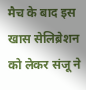मैच के बाद इस खास सेलिब्रेशन को लेकर संजू ने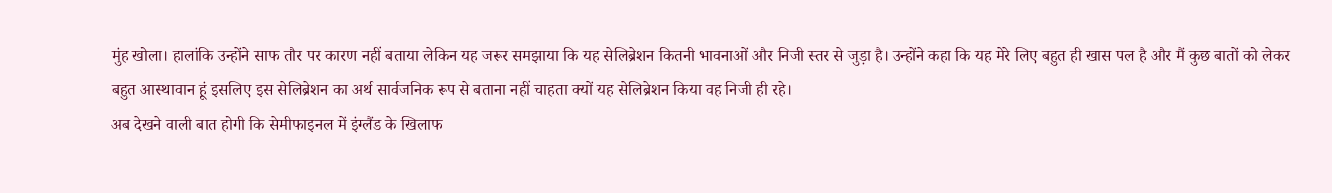मुंह खोला। हालांकि उन्होंने साफ तौर पर कारण नहीं बताया लेकिन यह जरूर समझाया कि यह सेलिब्रेशन कितनी भावनाओं और निजी स्तर से जुड़ा है। उन्होंने कहा कि यह मेरे लिए बहुत ही खास पल है और मैं कुछ बातों को लेकर बहुत आस्थावान हूं इसलिए इस सेलिब्रेशन का अर्थ सार्वजनिक रूप से बताना नहीं चाहता क्यों यह सेलिब्रेशन किया वह निजी ही रहे।
अब देखने वाली बात होगी कि सेमीफाइनल में इंग्लैंड के खिलाफ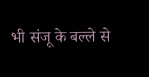भी संजू के बल्ले से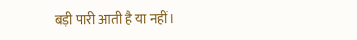बड़ी पारी आती है या नहीं।